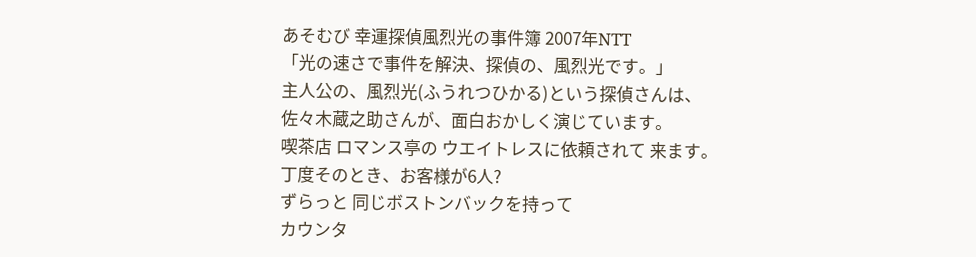あそむび 幸運探偵風烈光の事件簿 2007年NTT
「光の速さで事件を解決、探偵の、風烈光です。」
主人公の、風烈光(ふうれつひかる)という探偵さんは、
佐々木蔵之助さんが、面白おかしく演じています。
喫茶店 ロマンス亭の ウエイトレスに依頼されて 来ます。
丁度そのとき、お客様が6人?
ずらっと 同じボストンバックを持って
カウンタ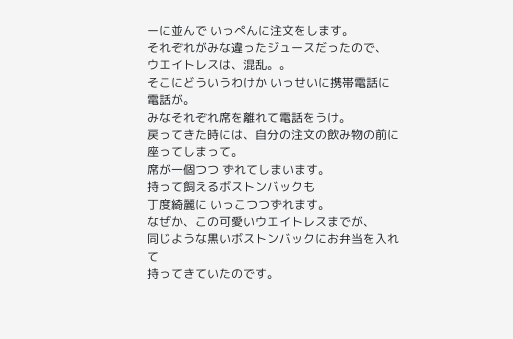ーに並んで いっぺんに注文をします。
それぞれがみな違ったジュースだったので、
ウエイトレスは、混乱。。
そこにどういうわけか いっせいに携帯電話に電話が。
みなそれぞれ席を離れて電話をうけ。
戻ってきた時には、自分の注文の飲み物の前に座ってしまって。
席が一個つつ ずれてしまいます。
持って飼えるボストンバックも
丁度綺麗に いっこつつずれます。
なぜか、この可愛いウエイトレスまでが、
同じような黒いボストンバックにお弁当を入れて
持ってきていたのです。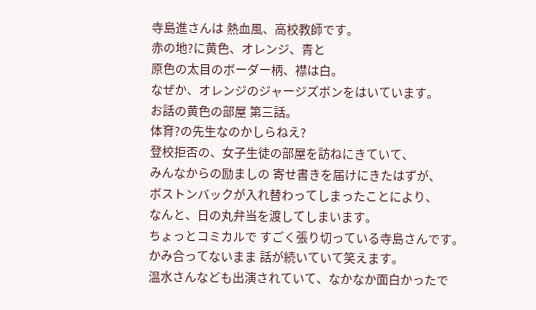寺島進さんは 熱血風、高校教師です。
赤の地?に黄色、オレンジ、青と
原色の太目のボーダー柄、襟は白。
なぜか、オレンジのジャージズボンをはいています。
お話の黄色の部屋 第三話。
体育?の先生なのかしらねえ?
登校拒否の、女子生徒の部屋を訪ねにきていて、
みんなからの励ましの 寄せ書きを届けにきたはずが、
ボストンバックが入れ替わってしまったことにより、
なんと、日の丸弁当を渡してしまいます。
ちょっとコミカルで すごく張り切っている寺島さんです。
かみ合ってないまま 話が続いていて笑えます。
温水さんなども出演されていて、なかなか面白かったで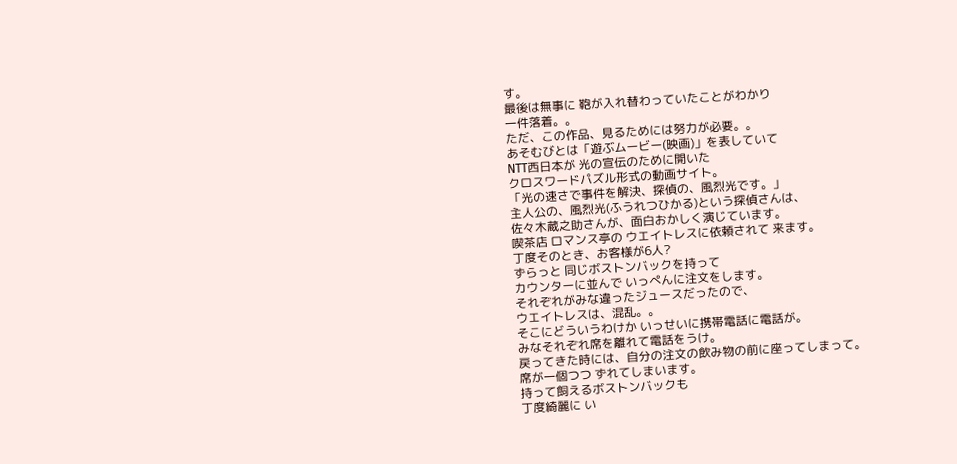す。
最後は無事に 鞄が入れ替わっていたことがわかり
一件落着。。
ただ、この作品、見るためには努力が必要。。
あそむびとは「遊ぶムービー(映画)」を表していて
NTT西日本が 光の宣伝のために開いた
クロスワードパズル形式の動画サイト。
「光の速さで事件を解決、探偵の、風烈光です。」
主人公の、風烈光(ふうれつひかる)という探偵さんは、
佐々木蔵之助さんが、面白おかしく演じています。
喫茶店 ロマンス亭の ウエイトレスに依頼されて 来ます。
丁度そのとき、お客様が6人?
ずらっと 同じボストンバックを持って
カウンターに並んで いっぺんに注文をします。
それぞれがみな違ったジュースだったので、
ウエイトレスは、混乱。。
そこにどういうわけか いっせいに携帯電話に電話が。
みなそれぞれ席を離れて電話をうけ。
戻ってきた時には、自分の注文の飲み物の前に座ってしまって。
席が一個つつ ずれてしまいます。
持って飼えるボストンバックも
丁度綺麗に い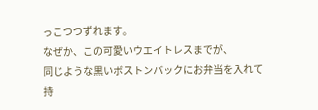っこつつずれます。
なぜか、この可愛いウエイトレスまでが、
同じような黒いボストンバックにお弁当を入れて
持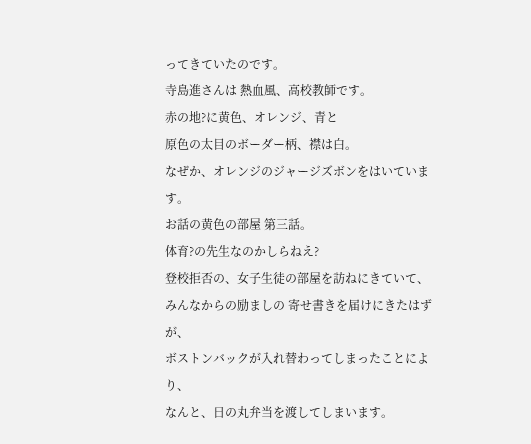ってきていたのです。
寺島進さんは 熱血風、高校教師です。
赤の地?に黄色、オレンジ、青と
原色の太目のボーダー柄、襟は白。
なぜか、オレンジのジャージズボンをはいています。
お話の黄色の部屋 第三話。
体育?の先生なのかしらねえ?
登校拒否の、女子生徒の部屋を訪ねにきていて、
みんなからの励ましの 寄せ書きを届けにきたはずが、
ボストンバックが入れ替わってしまったことにより、
なんと、日の丸弁当を渡してしまいます。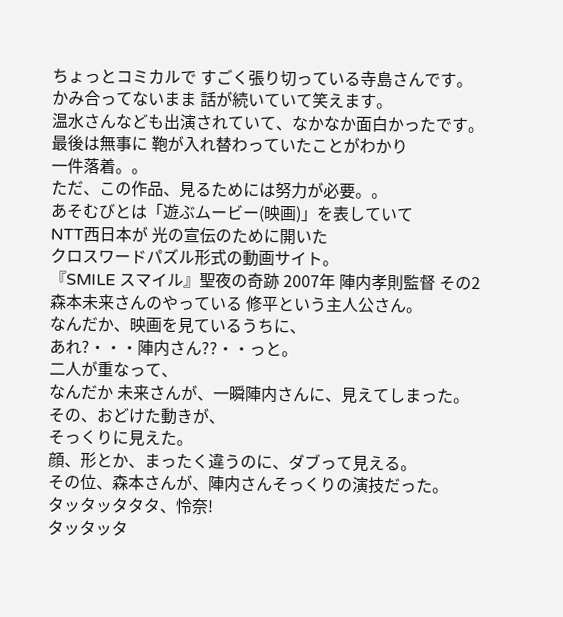ちょっとコミカルで すごく張り切っている寺島さんです。
かみ合ってないまま 話が続いていて笑えます。
温水さんなども出演されていて、なかなか面白かったです。
最後は無事に 鞄が入れ替わっていたことがわかり
一件落着。。
ただ、この作品、見るためには努力が必要。。
あそむびとは「遊ぶムービー(映画)」を表していて
NTT西日本が 光の宣伝のために開いた
クロスワードパズル形式の動画サイト。
『SMILE スマイル』聖夜の奇跡 2007年 陣内孝則監督 その2
森本未来さんのやっている 修平という主人公さん。
なんだか、映画を見ているうちに、
あれ?・・・陣内さん??・・っと。
二人が重なって、
なんだか 未来さんが、一瞬陣内さんに、見えてしまった。
その、おどけた動きが、
そっくりに見えた。
顔、形とか、まったく違うのに、ダブって見える。
その位、森本さんが、陣内さんそっくりの演技だった。
タッタッタタタ、怜奈!
タッタッタ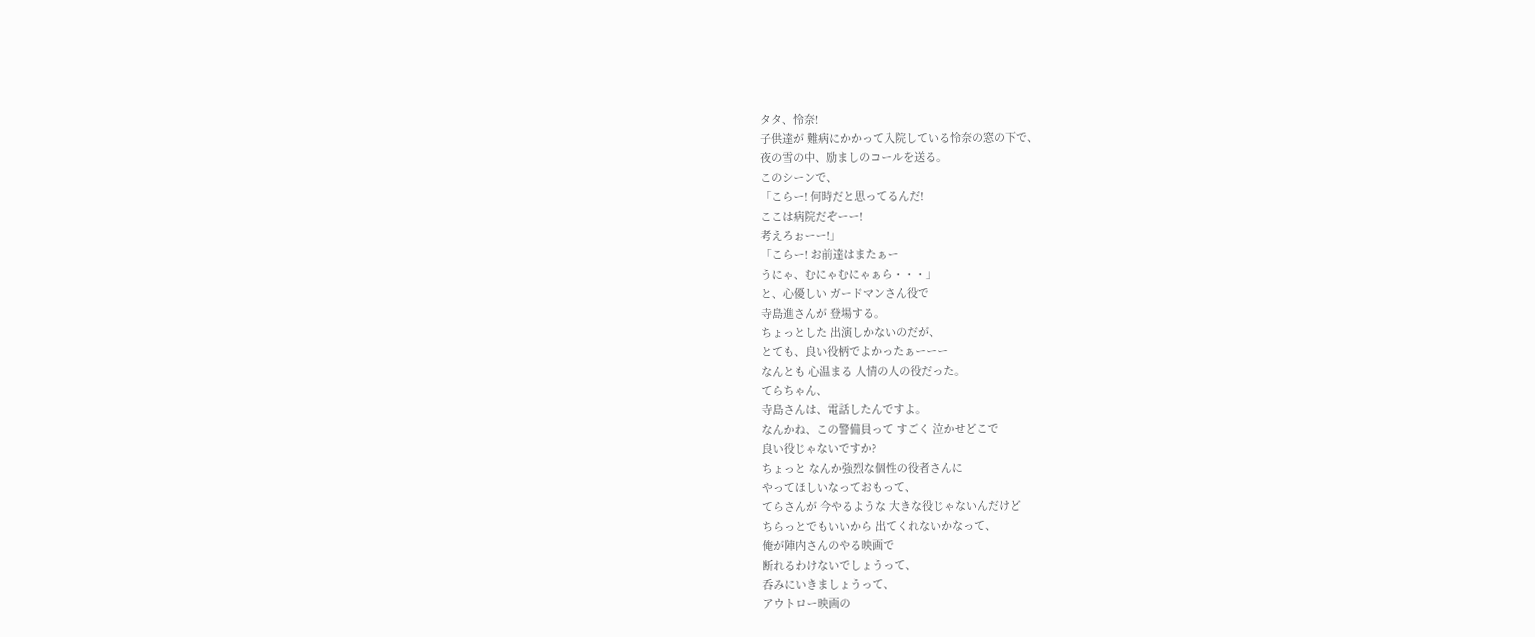タタ、怜奈!
子供達が 難病にかかって入院している怜奈の窓の下で、
夜の雪の中、励ましのコールを送る。
このシーンで、
「こらー! 何時だと思ってるんだ!
ここは病院だぞーー!
考えろぉーー!」
「こらー! お前達はまたぁー
うにゃ、むにゃむにゃぁら・・・」
と、心優しい ガードマンさん役で
寺島進さんが 登場する。
ちょっとした 出演しかないのだが、
とても、良い役柄でよかったぁーーー
なんとも 心温まる 人情の人の役だった。
てらちゃん、
寺島さんは、電話したんですよ。
なんかね、この警備員って すごく 泣かせどこで
良い役じゃないですか?
ちょっと なんか強烈な個性の役者さんに
やってほしいなっておもって、
てらさんが 今やるような 大きな役じゃないんだけど
ちらっとでもいいから 出てくれないかなって、
俺が陣内さんのやる映画で
断れるわけないでしょうって、
呑みにいきましょうって、
アウトロー映画の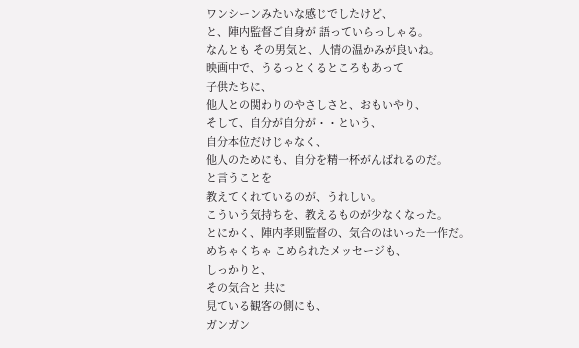ワンシーンみたいな感じでしたけど、
と、陣内監督ご自身が 語っていらっしゃる。
なんとも その男気と、人情の温かみが良いね。
映画中で、うるっとくるところもあって
子供たちに、
他人との関わりのやさしさと、おもいやり、
そして、自分が自分が・・という、
自分本位だけじゃなく、
他人のためにも、自分を精一杯がんばれるのだ。
と言うことを
教えてくれているのが、うれしい。
こういう気持ちを、教えるものが少なくなった。
とにかく、陣内孝則監督の、気合のはいった一作だ。
めちゃくちゃ こめられたメッセージも、
しっかりと、
その気合と 共に
見ている観客の側にも、
ガンガン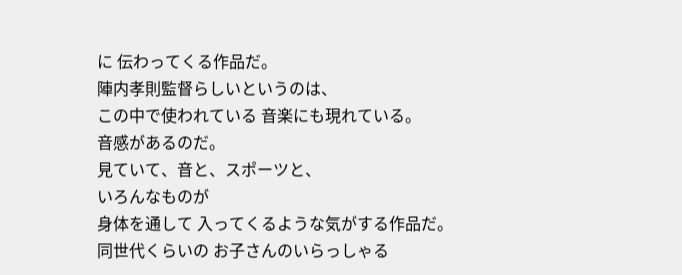に 伝わってくる作品だ。
陣内孝則監督らしいというのは、
この中で使われている 音楽にも現れている。
音感があるのだ。
見ていて、音と、スポーツと、
いろんなものが
身体を通して 入ってくるような気がする作品だ。
同世代くらいの お子さんのいらっしゃる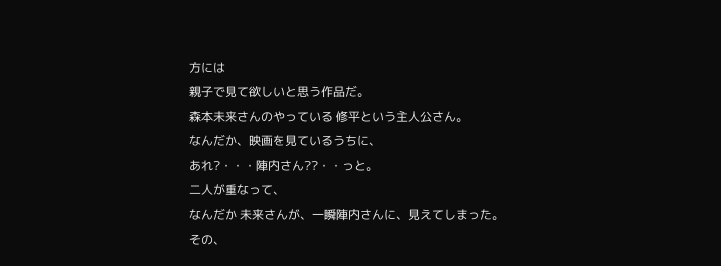方には
親子で見て欲しいと思う作品だ。
森本未来さんのやっている 修平という主人公さん。
なんだか、映画を見ているうちに、
あれ?・・・陣内さん??・・っと。
二人が重なって、
なんだか 未来さんが、一瞬陣内さんに、見えてしまった。
その、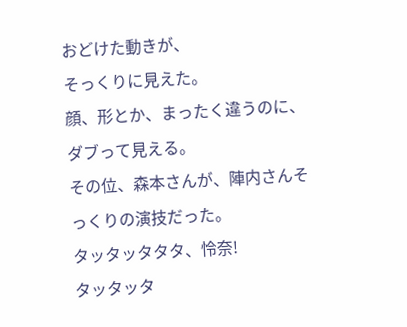おどけた動きが、
そっくりに見えた。
顔、形とか、まったく違うのに、ダブって見える。
その位、森本さんが、陣内さんそっくりの演技だった。
タッタッタタタ、怜奈!
タッタッタ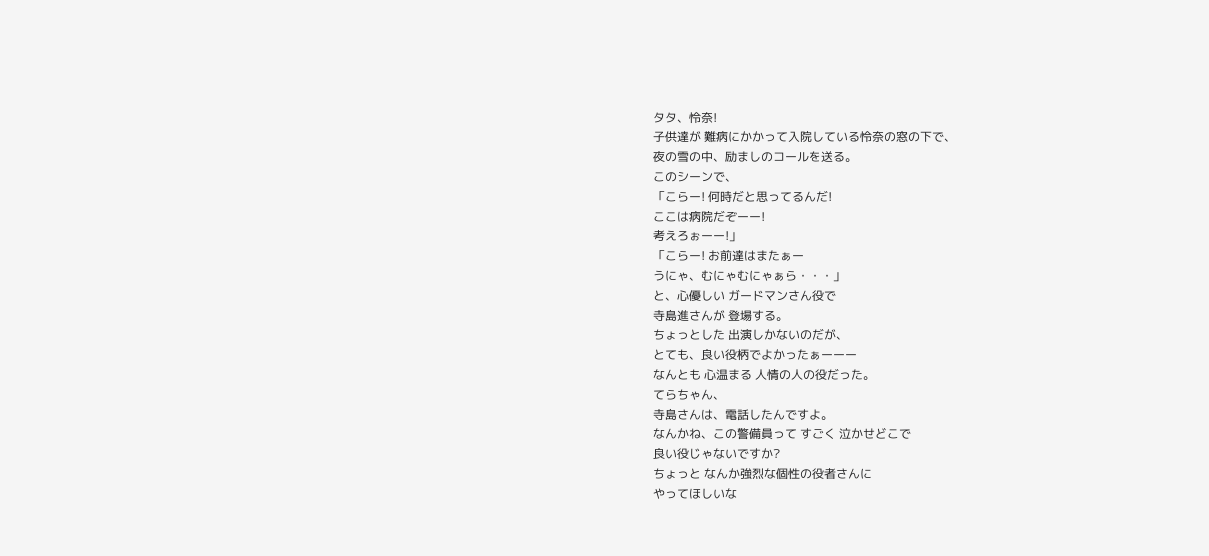タタ、怜奈!
子供達が 難病にかかって入院している怜奈の窓の下で、
夜の雪の中、励ましのコールを送る。
このシーンで、
「こらー! 何時だと思ってるんだ!
ここは病院だぞーー!
考えろぉーー!」
「こらー! お前達はまたぁー
うにゃ、むにゃむにゃぁら・・・」
と、心優しい ガードマンさん役で
寺島進さんが 登場する。
ちょっとした 出演しかないのだが、
とても、良い役柄でよかったぁーーー
なんとも 心温まる 人情の人の役だった。
てらちゃん、
寺島さんは、電話したんですよ。
なんかね、この警備員って すごく 泣かせどこで
良い役じゃないですか?
ちょっと なんか強烈な個性の役者さんに
やってほしいな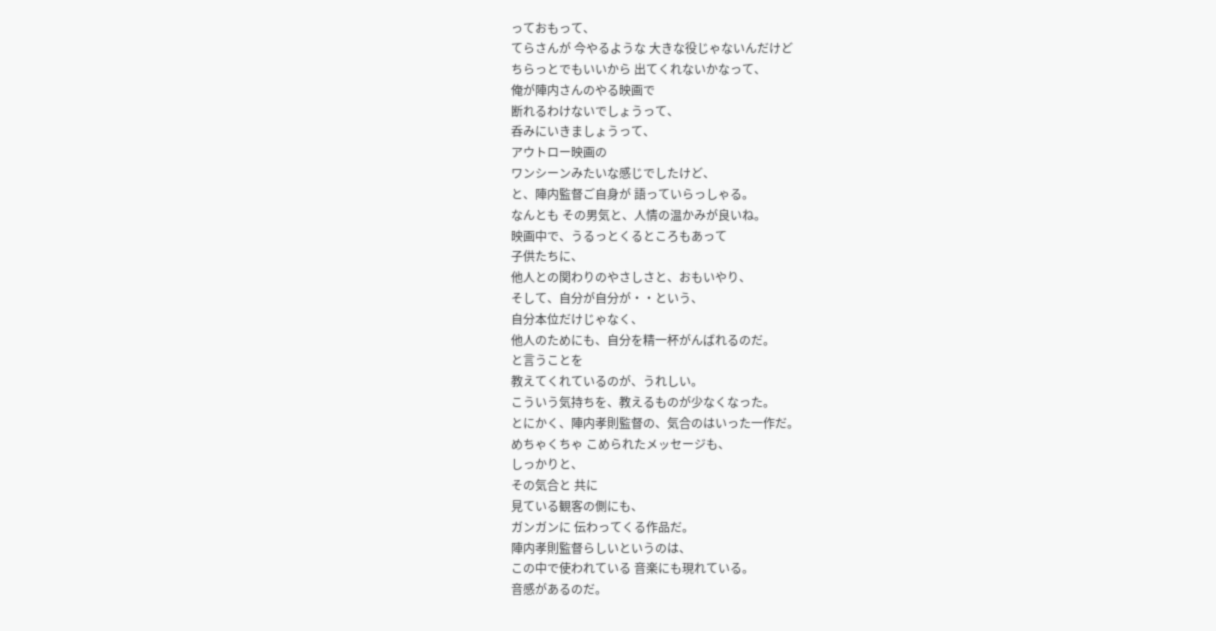っておもって、
てらさんが 今やるような 大きな役じゃないんだけど
ちらっとでもいいから 出てくれないかなって、
俺が陣内さんのやる映画で
断れるわけないでしょうって、
呑みにいきましょうって、
アウトロー映画の
ワンシーンみたいな感じでしたけど、
と、陣内監督ご自身が 語っていらっしゃる。
なんとも その男気と、人情の温かみが良いね。
映画中で、うるっとくるところもあって
子供たちに、
他人との関わりのやさしさと、おもいやり、
そして、自分が自分が・・という、
自分本位だけじゃなく、
他人のためにも、自分を精一杯がんばれるのだ。
と言うことを
教えてくれているのが、うれしい。
こういう気持ちを、教えるものが少なくなった。
とにかく、陣内孝則監督の、気合のはいった一作だ。
めちゃくちゃ こめられたメッセージも、
しっかりと、
その気合と 共に
見ている観客の側にも、
ガンガンに 伝わってくる作品だ。
陣内孝則監督らしいというのは、
この中で使われている 音楽にも現れている。
音感があるのだ。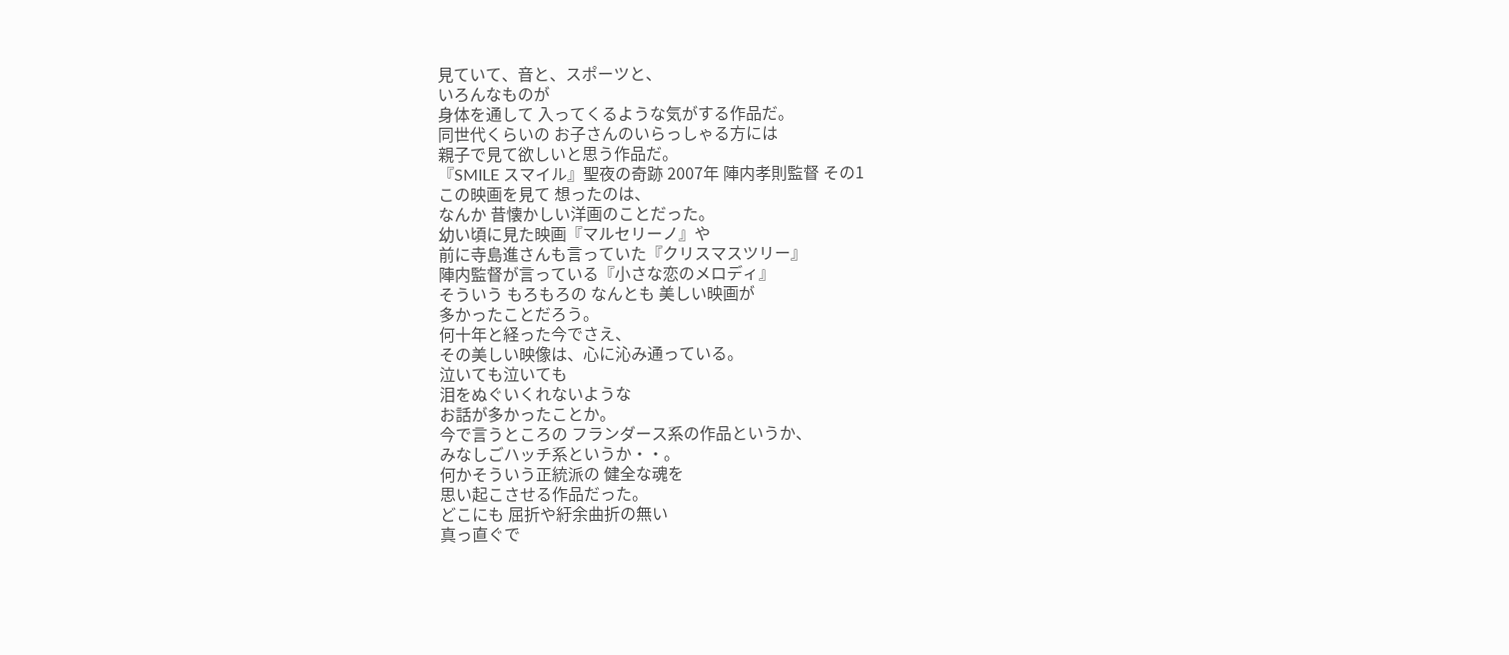見ていて、音と、スポーツと、
いろんなものが
身体を通して 入ってくるような気がする作品だ。
同世代くらいの お子さんのいらっしゃる方には
親子で見て欲しいと思う作品だ。
『SMILE スマイル』聖夜の奇跡 2007年 陣内孝則監督 その1
この映画を見て 想ったのは、
なんか 昔懐かしい洋画のことだった。
幼い頃に見た映画『マルセリーノ』や
前に寺島進さんも言っていた『クリスマスツリー』
陣内監督が言っている『小さな恋のメロディ』
そういう もろもろの なんとも 美しい映画が
多かったことだろう。
何十年と経った今でさえ、
その美しい映像は、心に沁み通っている。
泣いても泣いても
泪をぬぐいくれないような
お話が多かったことか。
今で言うところの フランダース系の作品というか、
みなしごハッチ系というか・・。
何かそういう正統派の 健全な魂を
思い起こさせる作品だった。
どこにも 屈折や紆余曲折の無い
真っ直ぐで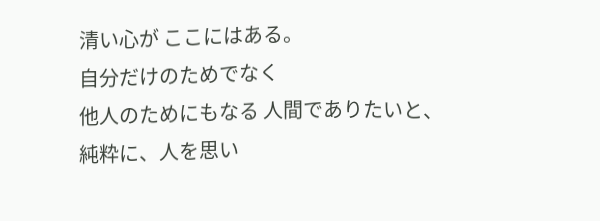清い心が ここにはある。
自分だけのためでなく
他人のためにもなる 人間でありたいと、
純粋に、人を思い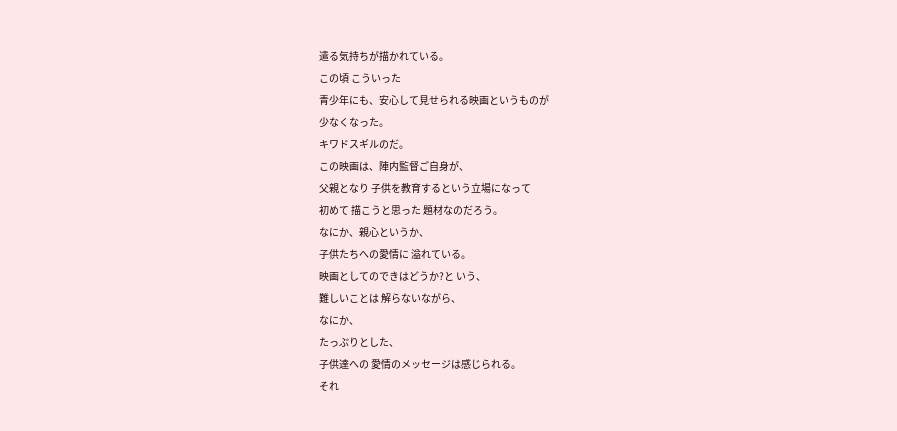遣る気持ちが描かれている。
この頃 こういった
青少年にも、安心して見せられる映画というものが
少なくなった。
キワドスギルのだ。
この映画は、陣内監督ご自身が、
父親となり 子供を教育するという立場になって
初めて 描こうと思った 題材なのだろう。
なにか、親心というか、
子供たちへの愛情に 溢れている。
映画としてのできはどうか?と いう、
難しいことは 解らないながら、
なにか、
たっぷりとした、
子供達への 愛情のメッセージは感じられる。
それ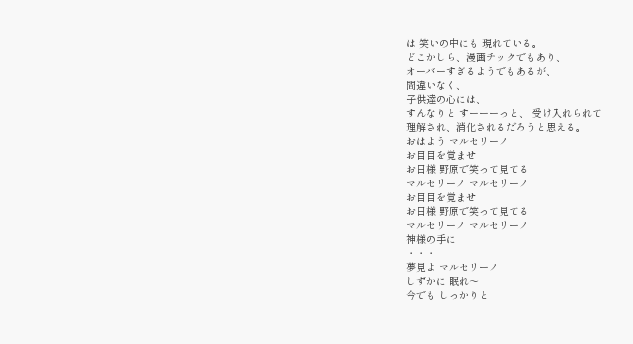は 笑いの中にも 現れている。
どこかしら、漫画チックでもあり、
オーバーすぎるようでもあるが、
間違いなく、
子供達の心には、
すんなりと すーーーっと、 受け入れられて
理解され、消化されるだろうと思える。
おはよう マルセリーノ
お目目を覚ませ
お日様 野原で笑って見てる
マルセリーノ マルセリーノ
お目目を覚ませ
お日様 野原で笑って見てる
マルセリーノ マルセリーノ
神様の手に
・・・
夢見よ マルセリーノ
しずかに 眠れ〜
今でも しっかりと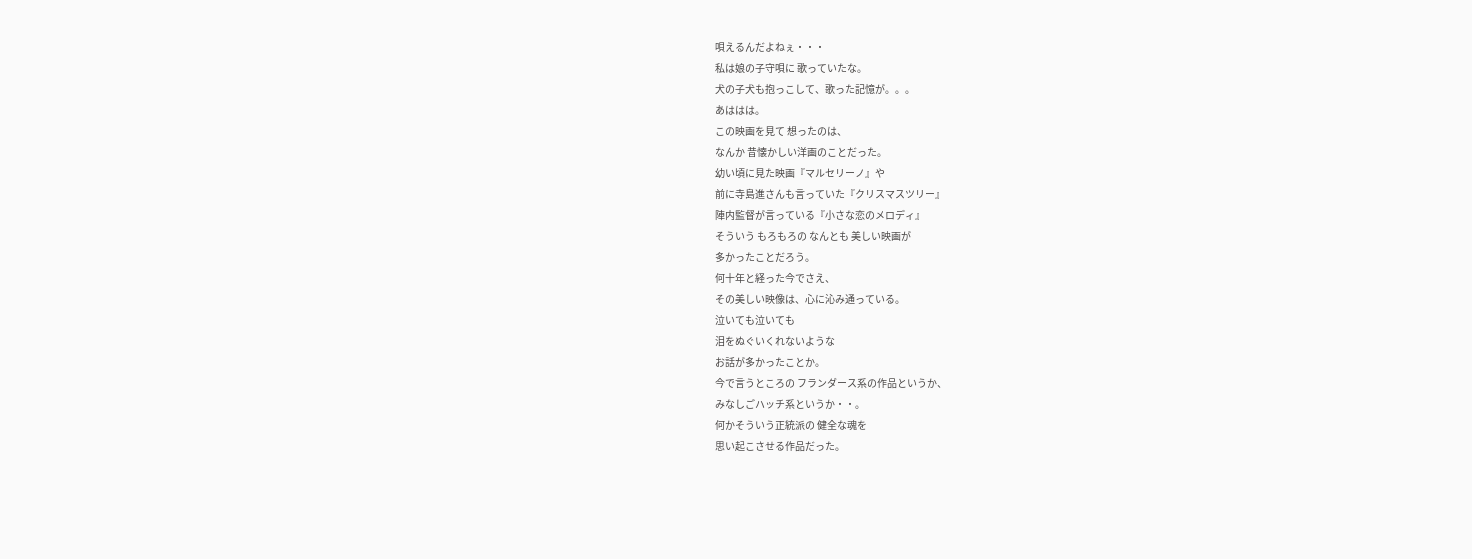唄えるんだよねぇ・・・
私は娘の子守唄に 歌っていたな。
犬の子犬も抱っこして、歌った記憶が。。。
あははは。
この映画を見て 想ったのは、
なんか 昔懐かしい洋画のことだった。
幼い頃に見た映画『マルセリーノ』や
前に寺島進さんも言っていた『クリスマスツリー』
陣内監督が言っている『小さな恋のメロディ』
そういう もろもろの なんとも 美しい映画が
多かったことだろう。
何十年と経った今でさえ、
その美しい映像は、心に沁み通っている。
泣いても泣いても
泪をぬぐいくれないような
お話が多かったことか。
今で言うところの フランダース系の作品というか、
みなしごハッチ系というか・・。
何かそういう正統派の 健全な魂を
思い起こさせる作品だった。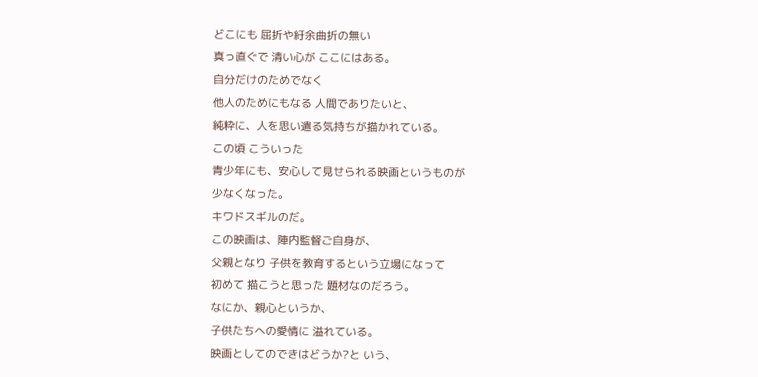どこにも 屈折や紆余曲折の無い
真っ直ぐで 清い心が ここにはある。
自分だけのためでなく
他人のためにもなる 人間でありたいと、
純粋に、人を思い遣る気持ちが描かれている。
この頃 こういった
青少年にも、安心して見せられる映画というものが
少なくなった。
キワドスギルのだ。
この映画は、陣内監督ご自身が、
父親となり 子供を教育するという立場になって
初めて 描こうと思った 題材なのだろう。
なにか、親心というか、
子供たちへの愛情に 溢れている。
映画としてのできはどうか?と いう、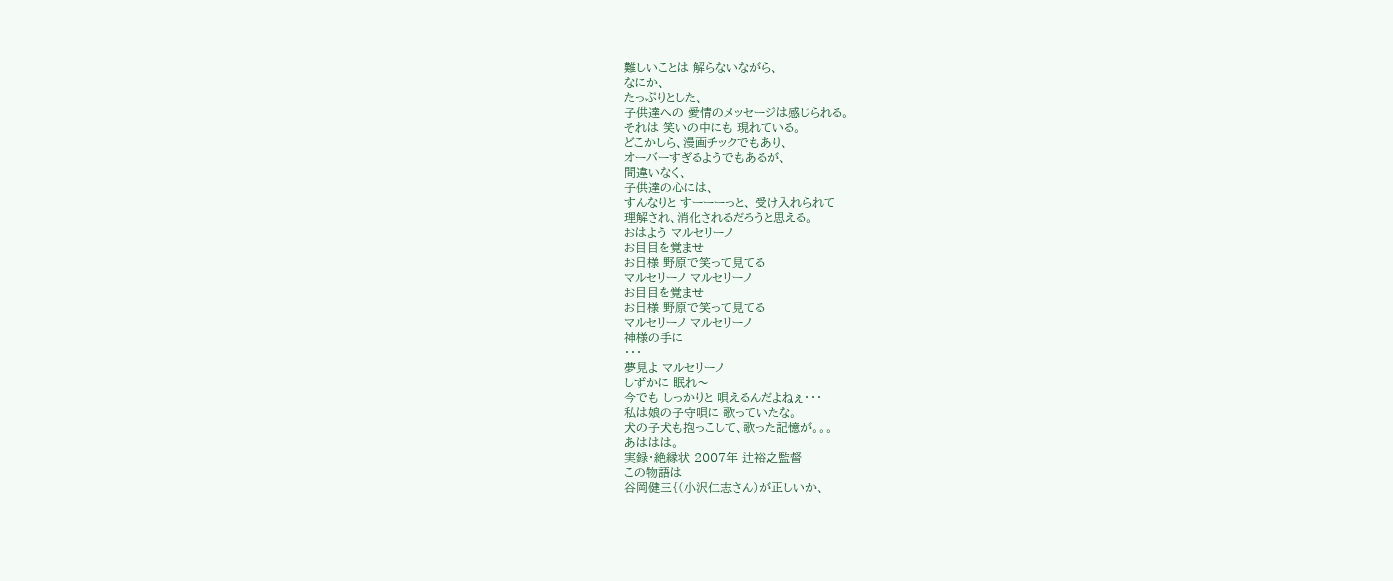難しいことは 解らないながら、
なにか、
たっぷりとした、
子供達への 愛情のメッセージは感じられる。
それは 笑いの中にも 現れている。
どこかしら、漫画チックでもあり、
オーバーすぎるようでもあるが、
間違いなく、
子供達の心には、
すんなりと すーーーっと、 受け入れられて
理解され、消化されるだろうと思える。
おはよう マルセリーノ
お目目を覚ませ
お日様 野原で笑って見てる
マルセリーノ マルセリーノ
お目目を覚ませ
お日様 野原で笑って見てる
マルセリーノ マルセリーノ
神様の手に
・・・
夢見よ マルセリーノ
しずかに 眠れ〜
今でも しっかりと 唄えるんだよねぇ・・・
私は娘の子守唄に 歌っていたな。
犬の子犬も抱っこして、歌った記憶が。。。
あははは。
実録・絶縁状 2007年 辻裕之監督
この物語は
谷岡健三{(小沢仁志さん)が正しいか、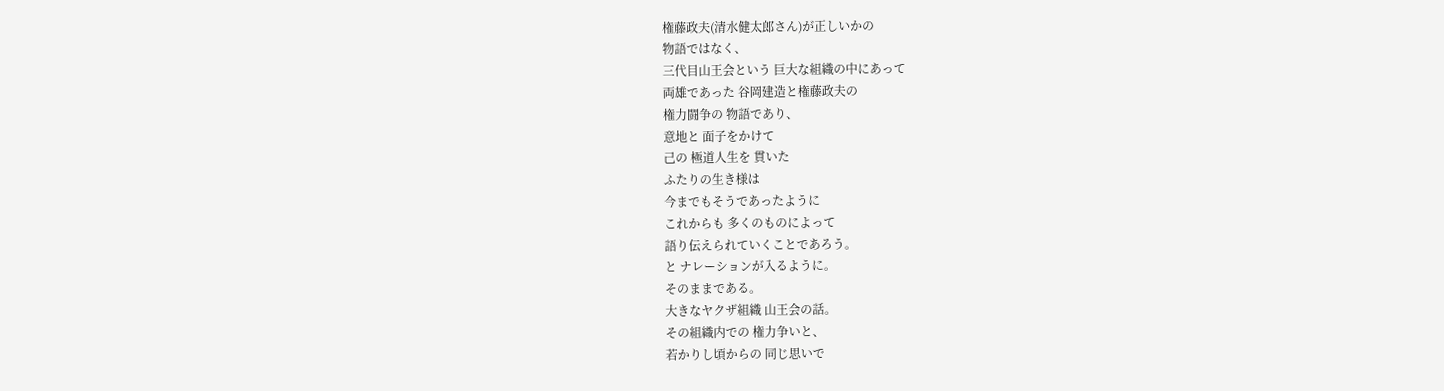権藤政夫(清水健太郎さん)が正しいかの
物語ではなく、
三代目山王会という 巨大な組織の中にあって
両雄であった 谷岡建造と権藤政夫の
権力闘争の 物語であり、
意地と 面子をかけて
己の 極道人生を 貫いた
ふたりの生き様は
今までもそうであったように
これからも 多くのものによって
語り伝えられていくことであろう。
と ナレーションが入るように。
そのままである。
大きなヤクザ組織 山王会の話。
その組織内での 権力争いと、
若かりし頃からの 同じ思いで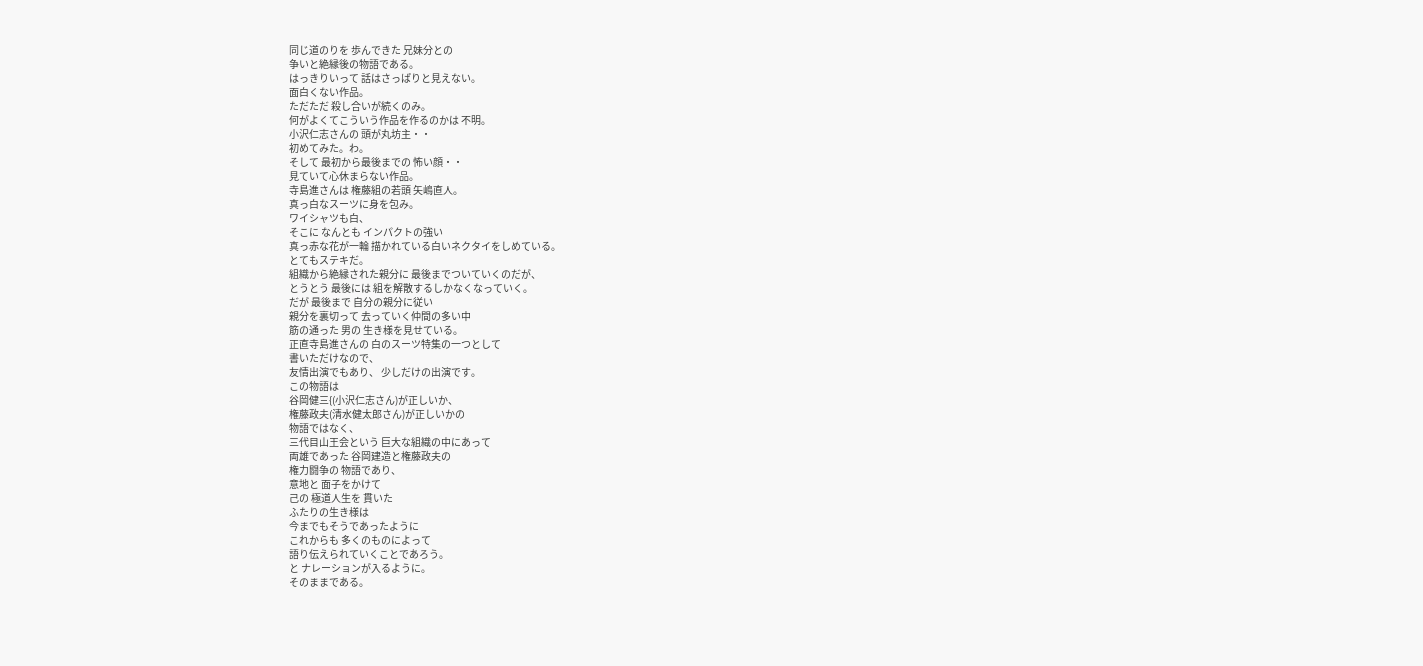同じ道のりを 歩んできた 兄妹分との
争いと絶縁後の物語である。
はっきりいって 話はさっぱりと見えない。
面白くない作品。
ただただ 殺し合いが続くのみ。
何がよくてこういう作品を作るのかは 不明。
小沢仁志さんの 頭が丸坊主・・
初めてみた。わ。
そして 最初から最後までの 怖い顔・・
見ていて心休まらない作品。
寺島進さんは 権藤組の若頭 矢嶋直人。
真っ白なスーツに身を包み。
ワイシャツも白、
そこに なんとも インパクトの強い
真っ赤な花が一輪 描かれている白いネクタイをしめている。
とてもステキだ。
組織から絶縁された親分に 最後までついていくのだが、
とうとう 最後には 組を解散するしかなくなっていく。
だが 最後まで 自分の親分に従い
親分を裏切って 去っていく仲間の多い中
筋の通った 男の 生き様を見せている。
正直寺島進さんの 白のスーツ特集の一つとして
書いただけなので、
友情出演でもあり、 少しだけの出演です。
この物語は
谷岡健三{(小沢仁志さん)が正しいか、
権藤政夫(清水健太郎さん)が正しいかの
物語ではなく、
三代目山王会という 巨大な組織の中にあって
両雄であった 谷岡建造と権藤政夫の
権力闘争の 物語であり、
意地と 面子をかけて
己の 極道人生を 貫いた
ふたりの生き様は
今までもそうであったように
これからも 多くのものによって
語り伝えられていくことであろう。
と ナレーションが入るように。
そのままである。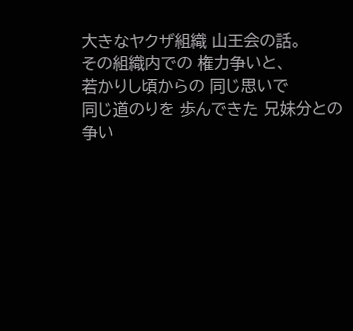大きなヤクザ組織 山王会の話。
その組織内での 権力争いと、
若かりし頃からの 同じ思いで
同じ道のりを 歩んできた 兄妹分との
争い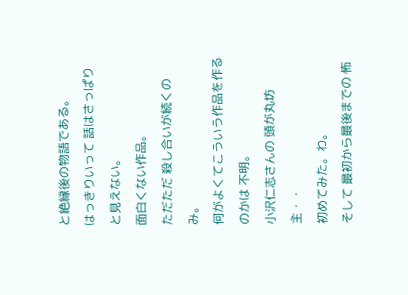と絶縁後の物語である。
はっきりいって 話はさっぱりと見えない。
面白くない作品。
ただただ 殺し合いが続くのみ。
何がよくてこういう作品を作るのかは 不明。
小沢仁志さんの 頭が丸坊主・・
初めてみた。わ。
そして 最初から最後までの 怖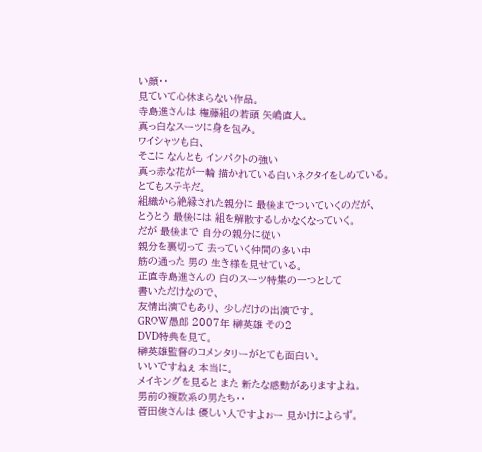い顔・・
見ていて心休まらない作品。
寺島進さんは 権藤組の若頭 矢嶋直人。
真っ白なスーツに身を包み。
ワイシャツも白、
そこに なんとも インパクトの強い
真っ赤な花が一輪 描かれている白いネクタイをしめている。
とてもステキだ。
組織から絶縁された親分に 最後までついていくのだが、
とうとう 最後には 組を解散するしかなくなっていく。
だが 最後まで 自分の親分に従い
親分を裏切って 去っていく仲間の多い中
筋の通った 男の 生き様を見せている。
正直寺島進さんの 白のスーツ特集の一つとして
書いただけなので、
友情出演でもあり、 少しだけの出演です。
GROW愚郎 2007年 榊英雄 その2
DVD特典を見て。
榊英雄監督のコメンタリーがとても面白い。
いいですねぇ 本当に。
メイキングを見ると また 新たな感動がありますよね。
男前の複数系の男たち・・
菅田俊さんは 優しい人ですよぉー 見かけによらず。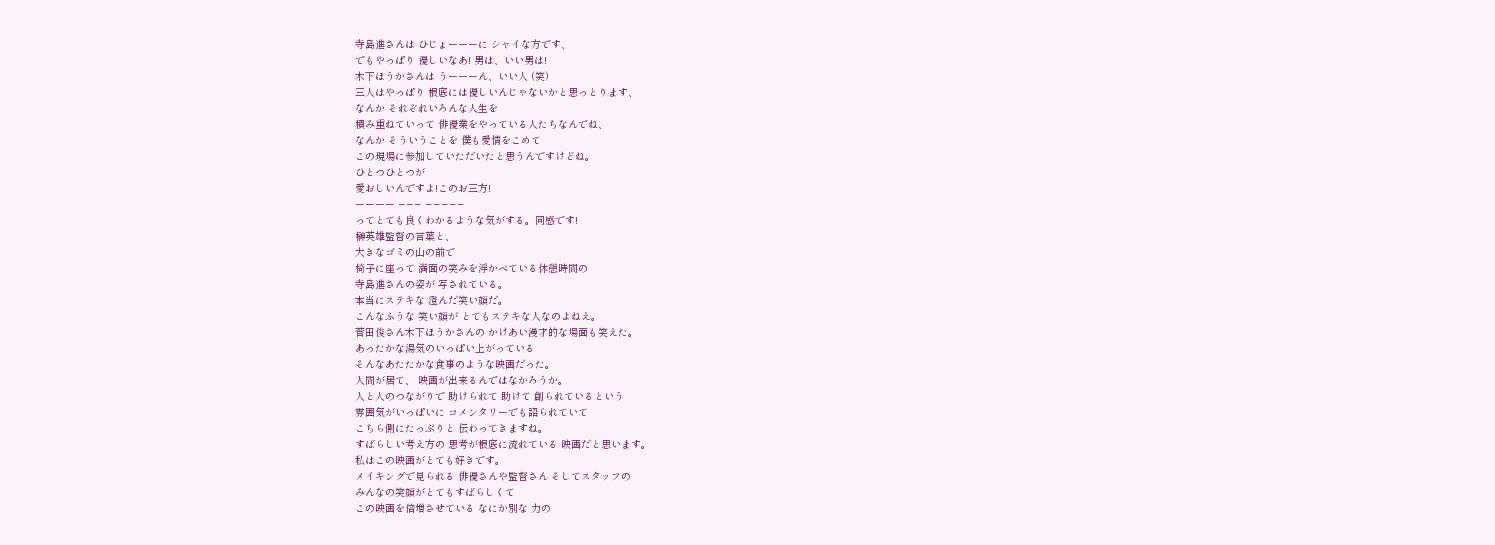寺島進さんは ひじょーーーに シャイな方です、
でもやっぱり 優しいなあ! 男は、いい男は!
木下ほうかさんは うーーーん、いい人 (笑)
三人はやっぱり 根底には優しいんじゃないかと思っとります、
なんか それぞれいろんな人生を
積み重ねていって 俳優業をやっている人たちなんでね、
なんか そういうことを 僕も愛情をこめて
この現場に参加していただいたと思うんですけどね。
ひとつひとつが
愛おしいんですよ!このお三方!
ーーーー −−− −−−−−
ってとても良くわかるような気がする。同感です!
榊英雄監督の言葉と、
大きなゴミの山の前で
椅子に座って 満面の笑みを浮かべている休憩時間の
寺島進さんの姿が 写されている。
本当にステキな 澄んだ笑い顔だ。
こんなふうな 笑い顔が とてもステキな人なのよねえ。
菅田俊さん木下ほうかさんの かけあい漫才的な場面も笑えた。
あったかな湯気のいっぱい上がっている
そんなあたたかな食事のような映画だった。
人間が居て、 映画が出来るんではなかろうか。
人と人のつながりで 助けられて 助けて 創られているという
雰囲気がいっぱいに コメンタリーでも語られていて
こちら側にたっぷりと 伝わってきますね。
すばらしい考え方の 思考が根底に流れている 映画だと思います。
私はこの映画がとても好きです。
メイキングで見られる 俳優さんや監督さん そしてスタッフの
みんなの笑顔がとてもすばらしくて
この映画を倍増させている なにか別な 力の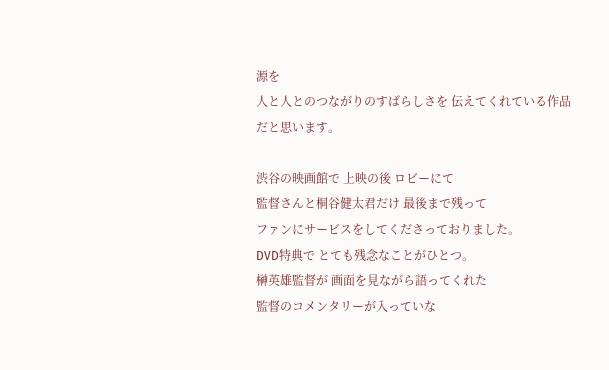源を
人と人とのつながりのすばらしさを 伝えてくれている作品だと思います。

渋谷の映画館で 上映の後 ロビーにて
監督さんと桐谷健太君だけ 最後まで残って
ファンにサービスをしてくださっておりました。
DVD特典で とても残念なことがひとつ。
榊英雄監督が 画面を見ながら語ってくれた
監督のコメンタリーが入っていな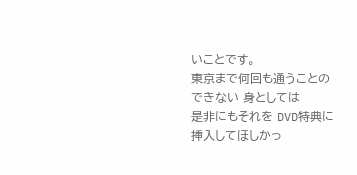いことです。
東京まで何回も通うことのできない 身としては
是非にもそれを DVD特典に挿入してほしかっ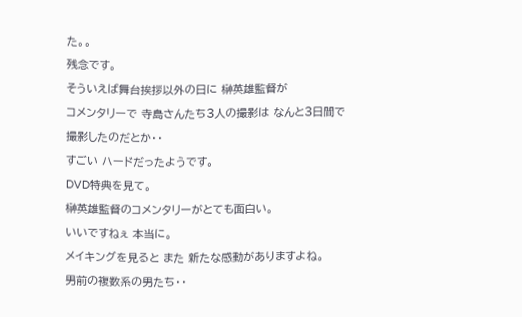た。。
残念です。
そういえば舞台挨拶以外の日に 榊英雄監督が
コメンタリーで 寺島さんたち3人の撮影は なんと3日間で
撮影したのだとか・・
すごい ハードだったようです。
DVD特典を見て。
榊英雄監督のコメンタリーがとても面白い。
いいですねぇ 本当に。
メイキングを見ると また 新たな感動がありますよね。
男前の複数系の男たち・・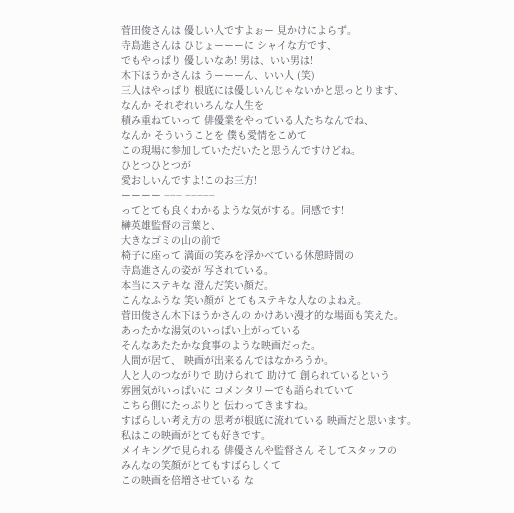菅田俊さんは 優しい人ですよぉー 見かけによらず。
寺島進さんは ひじょーーーに シャイな方です、
でもやっぱり 優しいなあ! 男は、いい男は!
木下ほうかさんは うーーーん、いい人 (笑)
三人はやっぱり 根底には優しいんじゃないかと思っとります、
なんか それぞれいろんな人生を
積み重ねていって 俳優業をやっている人たちなんでね、
なんか そういうことを 僕も愛情をこめて
この現場に参加していただいたと思うんですけどね。
ひとつひとつが
愛おしいんですよ!このお三方!
ーーーー −−− −−−−−
ってとても良くわかるような気がする。同感です!
榊英雄監督の言葉と、
大きなゴミの山の前で
椅子に座って 満面の笑みを浮かべている休憩時間の
寺島進さんの姿が 写されている。
本当にステキな 澄んだ笑い顔だ。
こんなふうな 笑い顔が とてもステキな人なのよねえ。
菅田俊さん木下ほうかさんの かけあい漫才的な場面も笑えた。
あったかな湯気のいっぱい上がっている
そんなあたたかな食事のような映画だった。
人間が居て、 映画が出来るんではなかろうか。
人と人のつながりで 助けられて 助けて 創られているという
雰囲気がいっぱいに コメンタリーでも語られていて
こちら側にたっぷりと 伝わってきますね。
すばらしい考え方の 思考が根底に流れている 映画だと思います。
私はこの映画がとても好きです。
メイキングで見られる 俳優さんや監督さん そしてスタッフの
みんなの笑顔がとてもすばらしくて
この映画を倍増させている な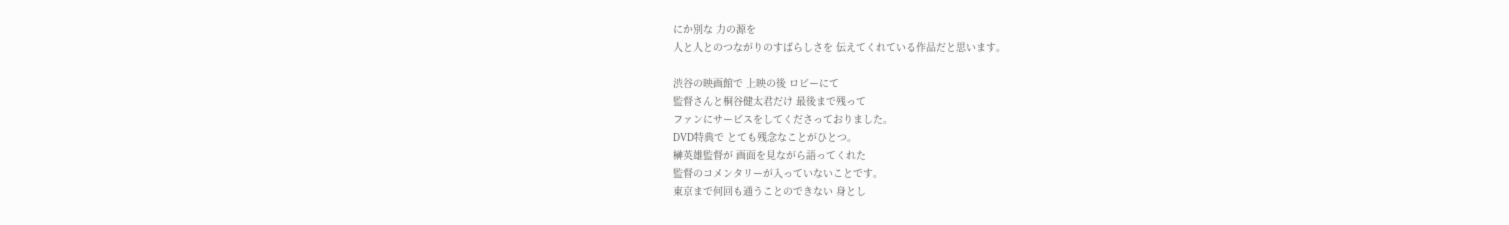にか別な 力の源を
人と人とのつながりのすばらしさを 伝えてくれている作品だと思います。

渋谷の映画館で 上映の後 ロビーにて
監督さんと桐谷健太君だけ 最後まで残って
ファンにサービスをしてくださっておりました。
DVD特典で とても残念なことがひとつ。
榊英雄監督が 画面を見ながら語ってくれた
監督のコメンタリーが入っていないことです。
東京まで何回も通うことのできない 身とし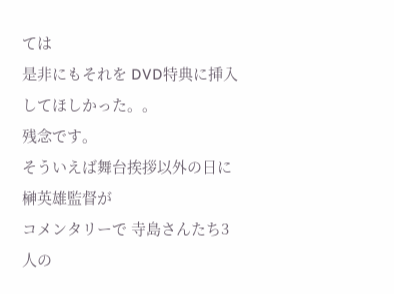ては
是非にもそれを DVD特典に挿入してほしかった。。
残念です。
そういえば舞台挨拶以外の日に 榊英雄監督が
コメンタリーで 寺島さんたち3人の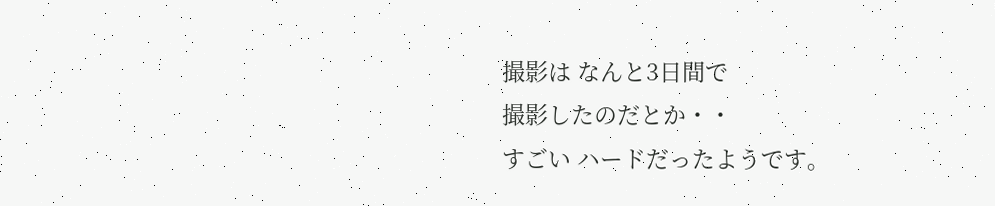撮影は なんと3日間で
撮影したのだとか・・
すごい ハードだったようです。